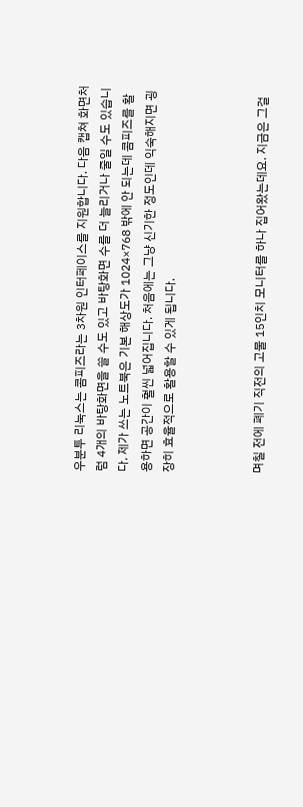우분투 리눅스는 콤피즈라는 3차원 인터페이스를 지원합니다. 다음 캡쳐 화면처럼 4개의 바탕화면을 쓸 수도 있고 바탕화면 수를 더 늘리거나 줄일 수도 있습니다. 제가 쓰는 노트북은 기본 해상도가 1024×768 밖에 안 되는데 콤피즈를 활용하면 공간이 훨씬 넓어집니다. 처음에는 그냥 신기한 정도인데 익숙해지면 굉장히 효율적으로 활용할 수 있게 됩니다.



며칠 전에 폐기 직전의 고물 15인치 모니터를 하나 집어왔는데요. 지금은 그걸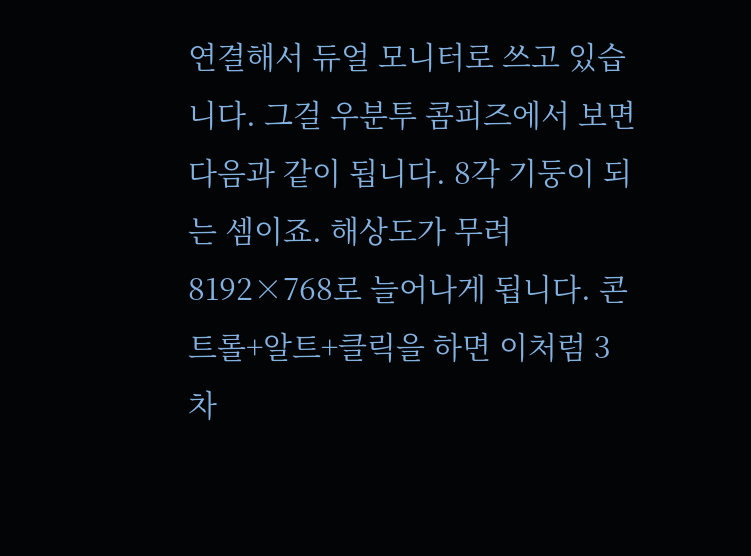연결해서 듀얼 모니터로 쓰고 있습니다. 그걸 우분투 콤피즈에서 보면 다음과 같이 됩니다. 8각 기둥이 되는 셈이죠. 해상도가 무려 8192×768로 늘어나게 됩니다. 콘트롤+알트+클릭을 하면 이처럼 3차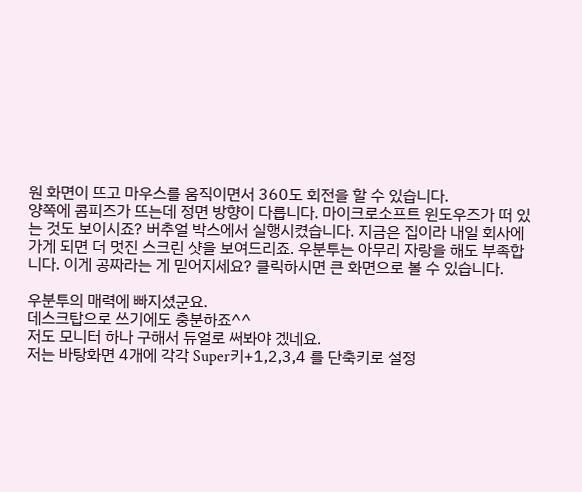원 화면이 뜨고 마우스를 움직이면서 360도 회전을 할 수 있습니다.
양쪽에 콤피즈가 뜨는데 정면 방향이 다릅니다. 마이크로소프트 윈도우즈가 떠 있는 것도 보이시죠? 버추얼 박스에서 실행시켰습니다. 지금은 집이라 내일 회사에 가게 되면 더 멋진 스크린 샷을 보여드리죠. 우분투는 아무리 자랑을 해도 부족합니다. 이게 공짜라는 게 믿어지세요? 클릭하시면 큰 화면으로 볼 수 있습니다.

우분투의 매력에 빠지셨군요.
데스크탑으로 쓰기에도 충분하죠^^
저도 모니터 하나 구해서 듀얼로 써봐야 겠네요.
저는 바탕화면 4개에 각각 Super키+1,2,3,4 를 단축키로 설정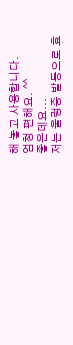해 놓고 사용합니다.
엄청 편해요. ^^
좋은데요...
저는 울렁증 발동으로 효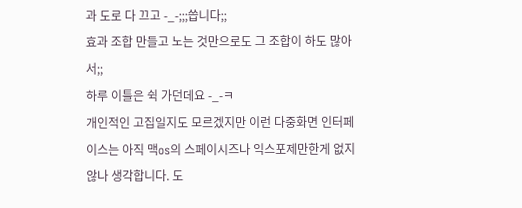과 도로 다 끄고 -_-;;;씁니다;;
효과 조합 만들고 노는 것만으로도 그 조합이 하도 많아서;;
하루 이틀은 쉭 가던데요 -_-ㅋ
개인적인 고집일지도 모르겠지만 이런 다중화면 인터페이스는 아직 맥os의 스페이시즈나 익스포제만한게 없지않나 생각합니다. 도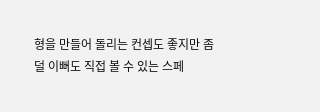형을 만들어 돌리는 컨셉도 좋지만 좀 덜 이뻐도 직접 볼 수 있는 스페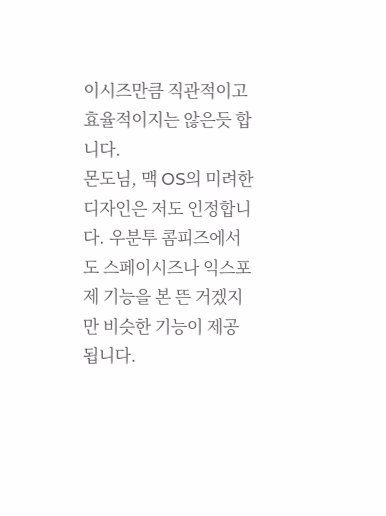이시즈만큼 직관적이고 효율적이지는 않은듯 합니다.
몬도님, 맥 OS의 미려한 디자인은 저도 인정합니다. 우분투 콤피즈에서도 스페이시즈나 익스포제 기능을 본 뜬 거겠지만 비슷한 기능이 제공됩니다.